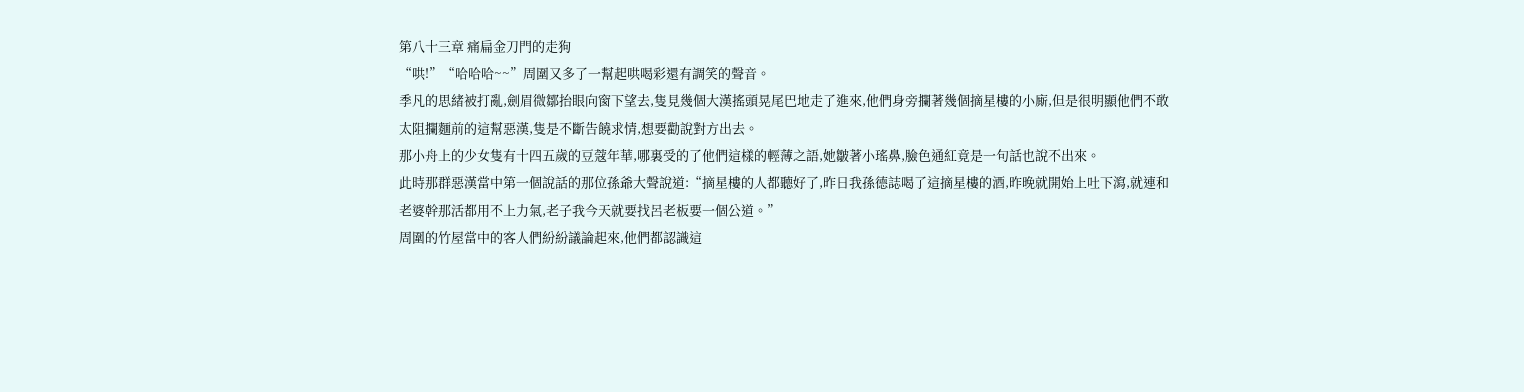第八十三章 痛扁金刀門的走狗
“哄!”“哈哈哈~~”周圍又多了一幫起哄喝彩還有調笑的聲音。
季凡的思緒被打亂,劍眉微鄒抬眼向窗下望去,隻見幾個大漢搖頭晃尾巴地走了進來,他們身旁攔著幾個摘星樓的小廝,但是很明顯他們不敢太阻攔麵前的這幫惡漢,隻是不斷告饒求情,想要勸說對方出去。
那小舟上的少女隻有十四五歲的豆蔻年華,哪裏受的了他們這樣的輕薄之語,她皺著小瑤鼻,臉色通紅竟是一句話也說不出來。
此時那群惡漢當中第一個說話的那位孫爺大聲說道:“摘星樓的人都聽好了,昨日我孫德誌喝了這摘星樓的酒,昨晚就開始上吐下瀉,就連和老婆幹那活都用不上力氣,老子我今天就要找呂老板要一個公道。”
周圍的竹屋當中的客人們紛紛議論起來,他們都認識這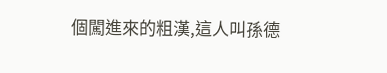個闖進來的粗漢,這人叫孫德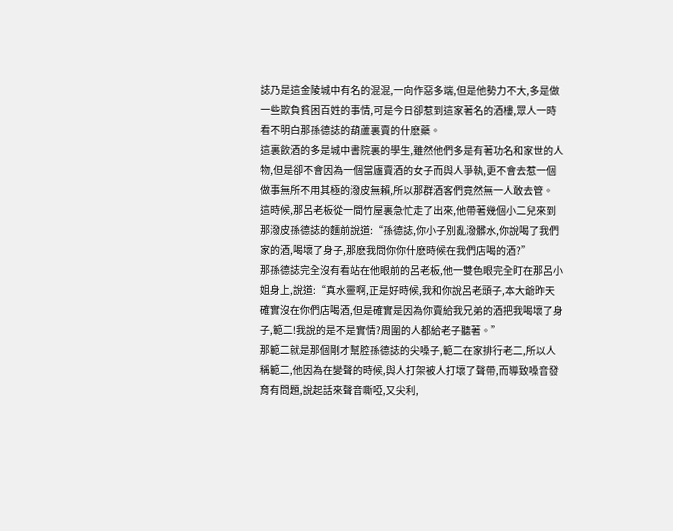誌乃是這金陵城中有名的混混,一向作惡多端,但是他勢力不大,多是做一些欺負貧困百姓的事情,可是今日卻惹到這家著名的酒樓,眾人一時看不明白那孫德誌的葫蘆裏賣的什麽藥。
這裏飲酒的多是城中書院裏的學生,雖然他們多是有著功名和家世的人物,但是卻不會因為一個當廬賣酒的女子而與人爭執,更不會去惹一個做事無所不用其極的潑皮無賴,所以那群酒客們竟然無一人敢去管。
這時候,那呂老板從一間竹屋裏急忙走了出來,他帶著幾個小二兒來到那潑皮孫德誌的麵前說道:“孫德誌,你小子別亂潑髒水,你說喝了我們家的酒,喝壞了身子,那麽我問你你什麽時候在我們店喝的酒?”
那孫德誌完全沒有看站在他眼前的呂老板,他一雙色眼完全盯在那呂小姐身上,說道:“真水靈啊,正是好時候,我和你說呂老頭子,本大爺昨天確實沒在你們店喝酒,但是確實是因為你賣給我兄弟的酒把我喝壞了身子,範二!我說的是不是實情?周圍的人都給老子聽著。”
那範二就是那個剛才幫腔孫德誌的尖嗓子,範二在家排行老二,所以人稱範二,他因為在變聲的時候,與人打架被人打壞了聲帶,而導致嗓音發育有問題,說起話來聲音嘶啞,又尖利,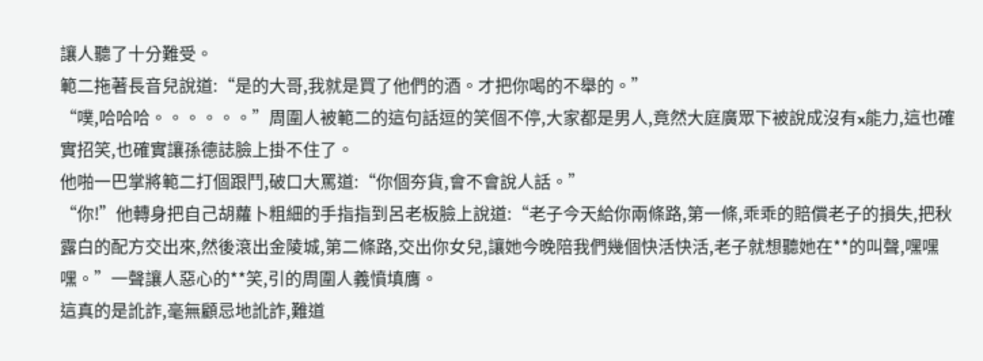讓人聽了十分難受。
範二拖著長音兒說道:“是的大哥,我就是買了他們的酒。才把你喝的不舉的。”
“噗,哈哈哈。。。。。。”周圍人被範二的這句話逗的笑個不停,大家都是男人,竟然大庭廣眾下被說成沒有x能力,這也確實招笑,也確實讓孫德誌臉上掛不住了。
他啪一巴掌將範二打個跟鬥,破口大罵道:“你個夯貨,會不會說人話。”
“你!”他轉身把自己胡蘿卜粗細的手指指到呂老板臉上說道:“老子今天給你兩條路,第一條,乖乖的賠償老子的損失,把秋露白的配方交出來,然後滾出金陵城,第二條路,交出你女兒,讓她今晚陪我們幾個快活快活,老子就想聽她在**的叫聲,嘿嘿嘿。”一聲讓人惡心的**笑,引的周圍人義憤填膺。
這真的是訛詐,毫無顧忌地訛詐,難道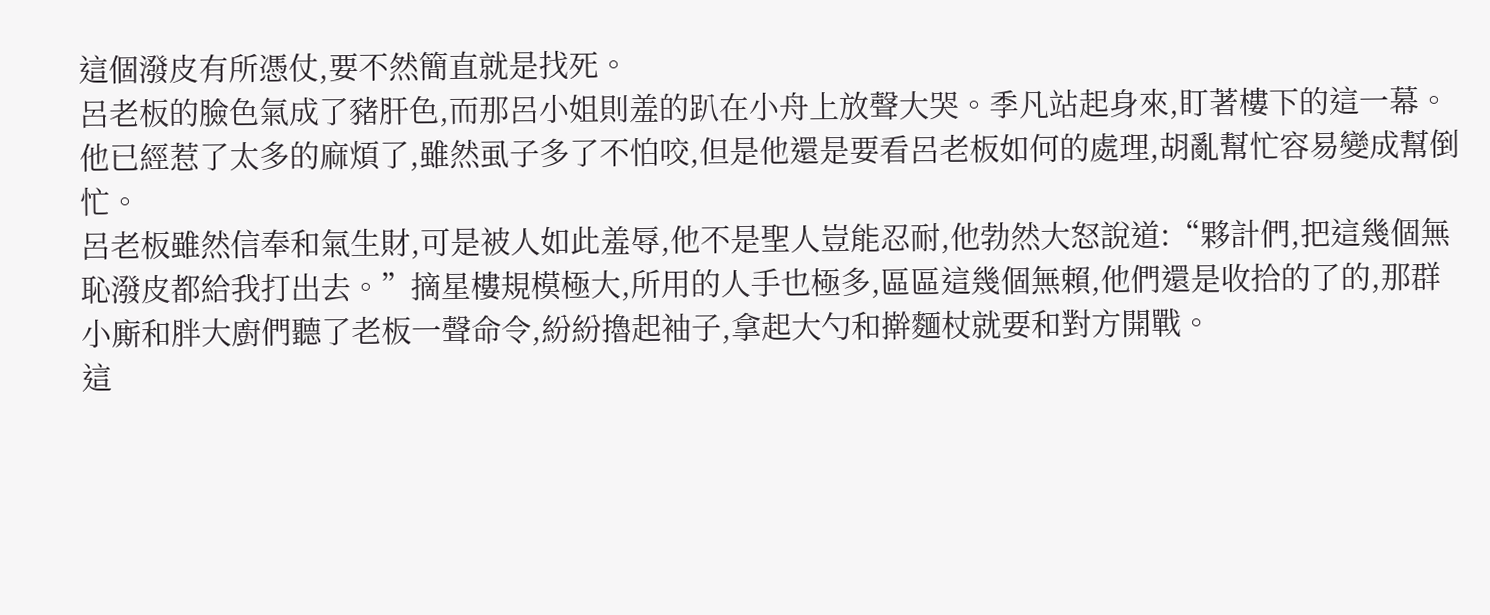這個潑皮有所憑仗,要不然簡直就是找死。
呂老板的臉色氣成了豬肝色,而那呂小姐則羞的趴在小舟上放聲大哭。季凡站起身來,盯著樓下的這一幕。他已經惹了太多的麻煩了,雖然虱子多了不怕咬,但是他還是要看呂老板如何的處理,胡亂幫忙容易變成幫倒忙。
呂老板雖然信奉和氣生財,可是被人如此羞辱,他不是聖人豈能忍耐,他勃然大怒說道:“夥計們,把這幾個無恥潑皮都給我打出去。”摘星樓規模極大,所用的人手也極多,區區這幾個無賴,他們還是收拾的了的,那群小廝和胖大廚們聽了老板一聲命令,紛紛擼起袖子,拿起大勺和擀麵杖就要和對方開戰。
這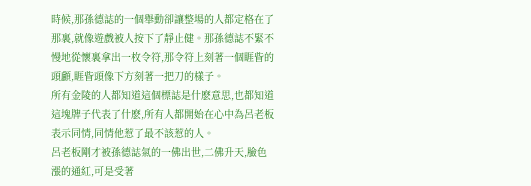時候,那孫德誌的一個舉動卻讓整場的人都定格在了那裏,就像遊戲被人按下了靜止健。那孫德誌不緊不慢地從懷裏拿出一枚令符,那令符上刻著一個睚眥的頭顱,睚眥頭像下方刻著一把刀的樣子。
所有金陵的人都知道這個標誌是什麽意思,也都知道這塊牌子代表了什麽,所有人都開始在心中為呂老板表示同情,同情他惹了最不該惹的人。
呂老板剛才被孫德誌氣的一佛出世,二佛升天,臉色漲的通紅,可是受著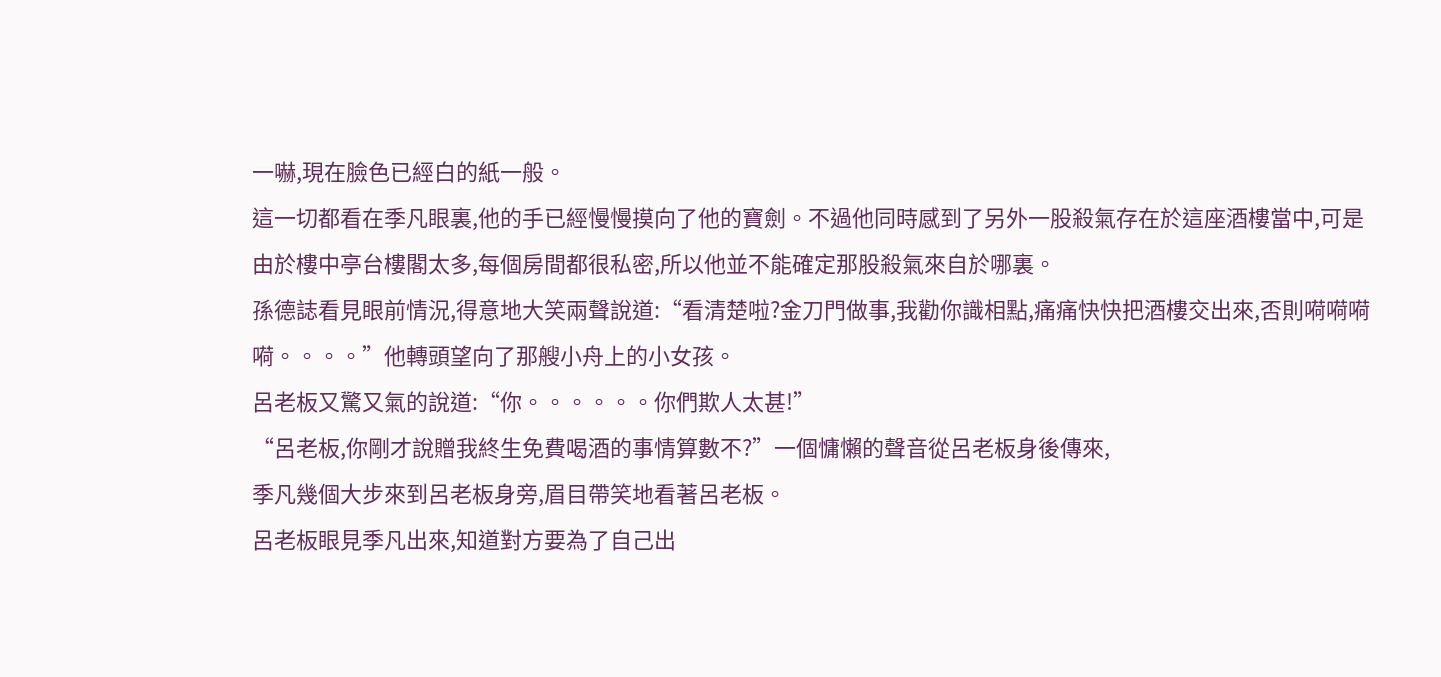一嚇,現在臉色已經白的紙一般。
這一切都看在季凡眼裏,他的手已經慢慢摸向了他的寶劍。不過他同時感到了另外一股殺氣存在於這座酒樓當中,可是由於樓中亭台樓閣太多,每個房間都很私密,所以他並不能確定那股殺氣來自於哪裏。
孫德誌看見眼前情況,得意地大笑兩聲說道:“看清楚啦?金刀門做事,我勸你識相點,痛痛快快把酒樓交出來,否則嗬嗬嗬嗬。。。。”他轉頭望向了那艘小舟上的小女孩。
呂老板又驚又氣的說道:“你。。。。。。你們欺人太甚!”
“呂老板,你剛才說贈我終生免費喝酒的事情算數不?”一個慵懶的聲音從呂老板身後傳來,
季凡幾個大步來到呂老板身旁,眉目帶笑地看著呂老板。
呂老板眼見季凡出來,知道對方要為了自己出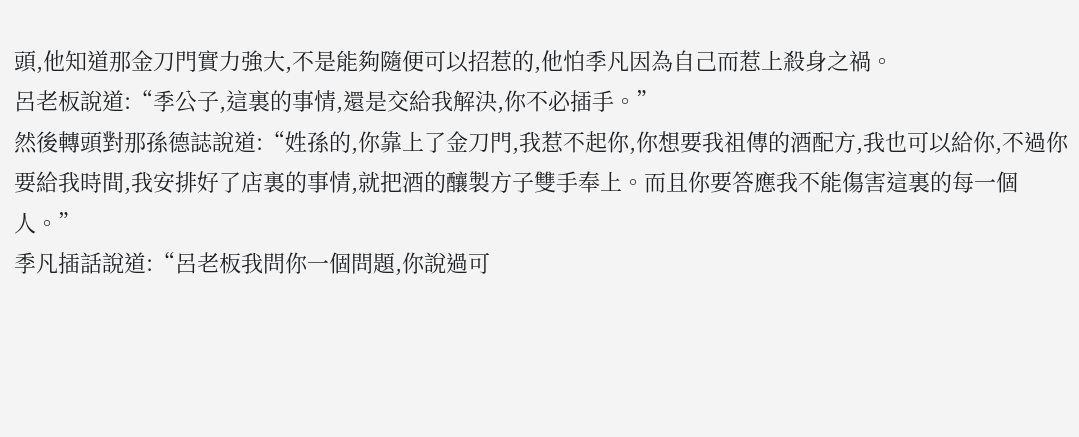頭,他知道那金刀門實力強大,不是能夠隨便可以招惹的,他怕季凡因為自己而惹上殺身之禍。
呂老板說道:“季公子,這裏的事情,還是交給我解決,你不必插手。”
然後轉頭對那孫德誌說道:“姓孫的,你靠上了金刀門,我惹不起你,你想要我祖傳的酒配方,我也可以給你,不過你要給我時間,我安排好了店裏的事情,就把酒的釀製方子雙手奉上。而且你要答應我不能傷害這裏的每一個人。”
季凡插話說道:“呂老板我問你一個問題,你說過可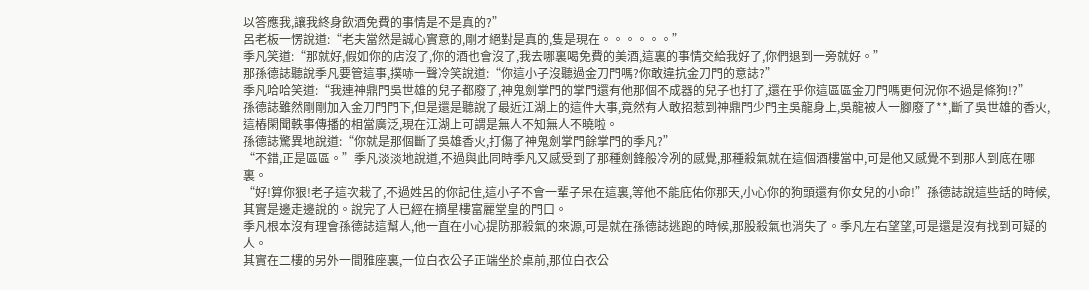以答應我,讓我終身飲酒免費的事情是不是真的?”
呂老板一愣說道:“老夫當然是誠心實意的,剛才絕對是真的,隻是現在。。。。。。”
季凡笑道:“那就好,假如你的店沒了,你的酒也會沒了,我去哪裏喝免費的美酒,這裏的事情交給我好了,你們退到一旁就好。”
那孫德誌聽說季凡要管這事,撲哧一聲冷笑說道:“你這小子沒聽過金刀門嗎?你敢違抗金刀門的意誌?”
季凡哈哈笑道:“我連神鼎門吳世雄的兒子都廢了,神鬼劍掌門的掌門還有他那個不成器的兒子也打了,還在乎你這區區金刀門嗎更何況你不過是條狗!?”
孫德誌雖然剛剛加入金刀門門下,但是還是聽說了最近江湖上的這件大事,竟然有人敢招惹到神鼎門少門主吳龍身上,吳龍被人一腳廢了**,斷了吳世雄的香火,這樁閑聞軼事傳播的相當廣泛,現在江湖上可謂是無人不知無人不曉啦。
孫德誌驚異地說道:“你就是那個斷了吳雄香火,打傷了神鬼劍掌門餘掌門的季凡?”
“不錯,正是區區。”季凡淡淡地說道,不過與此同時季凡又感受到了那種劍鋒般冷冽的感覺,那種殺氣就在這個酒樓當中,可是他又感覺不到那人到底在哪裏。
“好!算你狠!老子這次栽了,不過姓呂的你記住,這小子不會一輩子呆在這裏,等他不能庇佑你那天,小心你的狗頭還有你女兒的小命!”孫德誌說這些話的時候,其實是邊走邊說的。說完了人已經在摘星樓富麗堂皇的門口。
季凡根本沒有理會孫德誌這幫人,他一直在小心提防那殺氣的來源,可是就在孫德誌逃跑的時候,那股殺氣也消失了。季凡左右望望,可是還是沒有找到可疑的人。
其實在二樓的另外一間雅座裏,一位白衣公子正端坐於桌前,那位白衣公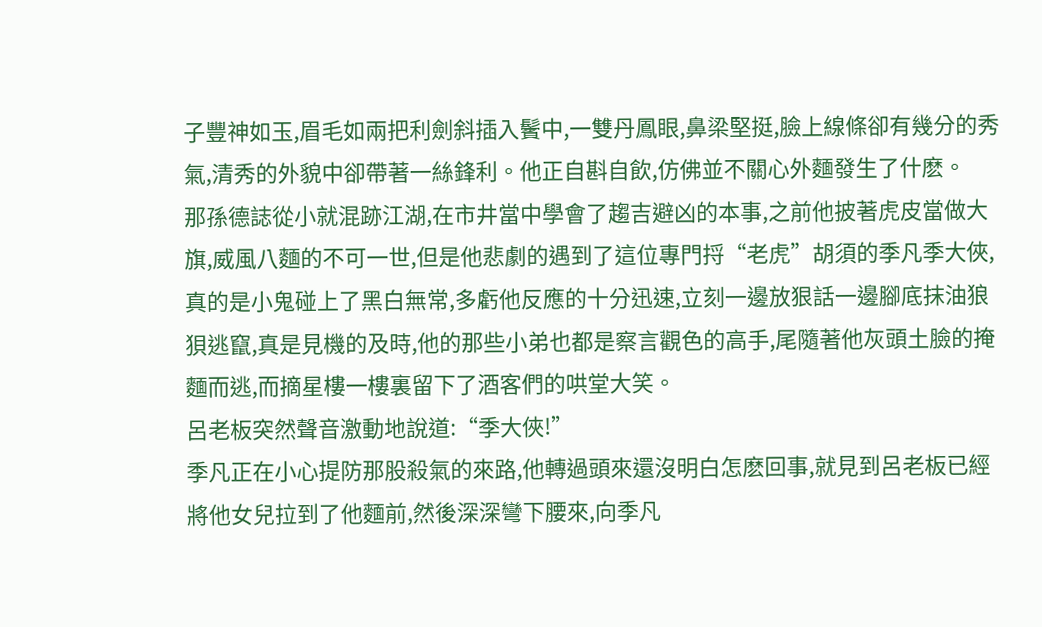子豐神如玉,眉毛如兩把利劍斜插入鬢中,一雙丹鳳眼,鼻梁堅挺,臉上線條卻有幾分的秀氣,清秀的外貌中卻帶著一絲鋒利。他正自斟自飲,仿佛並不關心外麵發生了什麽。
那孫德誌從小就混跡江湖,在市井當中學會了趨吉避凶的本事,之前他披著虎皮當做大旗,威風八麵的不可一世,但是他悲劇的遇到了這位專門捋“老虎”胡須的季凡季大俠,真的是小鬼碰上了黑白無常,多虧他反應的十分迅速,立刻一邊放狠話一邊腳底抹油狼狽逃竄,真是見機的及時,他的那些小弟也都是察言觀色的高手,尾隨著他灰頭土臉的掩麵而逃,而摘星樓一樓裏留下了酒客們的哄堂大笑。
呂老板突然聲音激動地說道:“季大俠!”
季凡正在小心提防那股殺氣的來路,他轉過頭來還沒明白怎麽回事,就見到呂老板已經將他女兒拉到了他麵前,然後深深彎下腰來,向季凡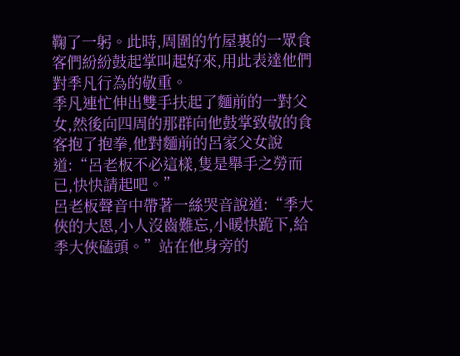鞠了一躬。此時,周圍的竹屋裏的一眾食客們紛紛鼓起掌叫起好來,用此表達他們對季凡行為的敬重。
季凡連忙伸出雙手扶起了麵前的一對父女,然後向四周的那群向他鼓掌致敬的食客抱了抱拳,他對麵前的呂家父女說道:“呂老板不必這樣,隻是舉手之勞而已,快快請起吧。”
呂老板聲音中帶著一絲哭音說道:“季大俠的大恩,小人沒齒難忘,小暖快跪下,給季大俠磕頭。”站在他身旁的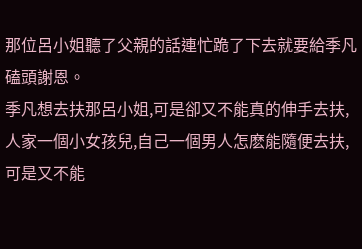那位呂小姐聽了父親的話連忙跪了下去就要給季凡磕頭謝恩。
季凡想去扶那呂小姐,可是卻又不能真的伸手去扶,人家一個小女孩兒,自己一個男人怎麽能隨便去扶,可是又不能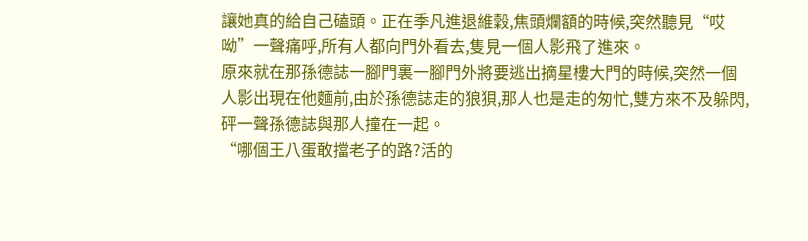讓她真的給自己磕頭。正在季凡進退維穀,焦頭爛額的時候,突然聽見“哎呦”一聲痛呼,所有人都向門外看去,隻見一個人影飛了進來。
原來就在那孫德誌一腳門裏一腳門外將要逃出摘星樓大門的時候,突然一個人影出現在他麵前,由於孫德誌走的狼狽,那人也是走的匆忙,雙方來不及躲閃,砰一聲孫德誌與那人撞在一起。
“哪個王八蛋敢擋老子的路?活的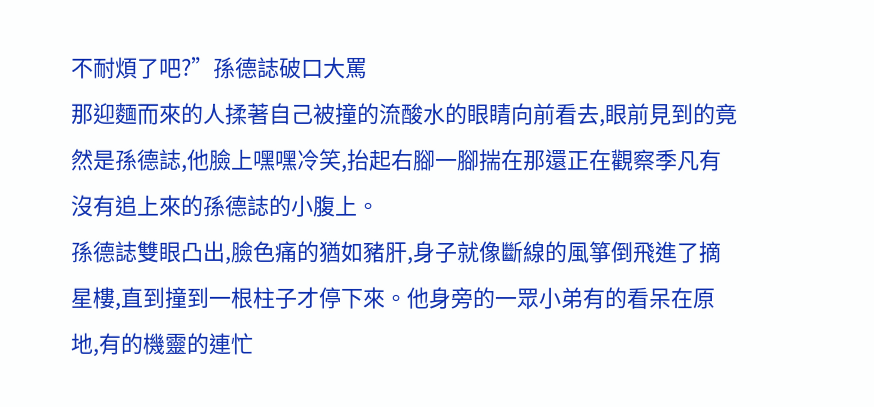不耐煩了吧?”孫德誌破口大罵
那迎麵而來的人揉著自己被撞的流酸水的眼睛向前看去,眼前見到的竟然是孫德誌,他臉上嘿嘿冷笑,抬起右腳一腳揣在那還正在觀察季凡有沒有追上來的孫德誌的小腹上。
孫德誌雙眼凸出,臉色痛的猶如豬肝,身子就像斷線的風箏倒飛進了摘星樓,直到撞到一根柱子才停下來。他身旁的一眾小弟有的看呆在原地,有的機靈的連忙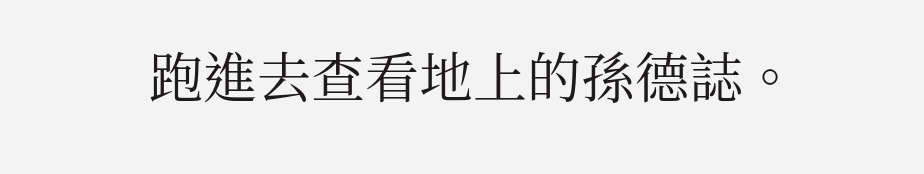跑進去查看地上的孫德誌。